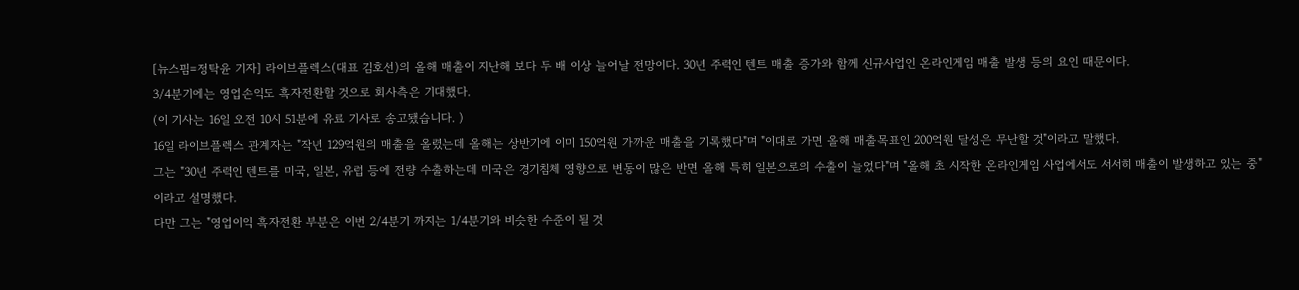[뉴스핌=정탁윤 기자] 라이브플렉스(대표 김호선)의 올해 매출이 지난해 보다 두 배 이상 늘어날 전망이다. 30년 주력인 텐트 매출 증가와 함께 신규사업인 온라인게임 매출 발생 등의 요인 때문이다.
3/4분기에는 영업손익도 흑자전환할 것으로 회사측은 기대했다.
(이 기사는 16일 오전 10시 51분에 유료 기사로 송고됐습니다. )
16일 라이브플렉스 관계자는 "작년 129억원의 매출을 올렸는데 올해는 상반기에 이미 150억원 가까운 매출을 기록했다"며 "이대로 가면 올해 매출목표인 200억원 달성은 무난할 것"이라고 말했다.
그는 "30년 주력인 텐트를 미국, 일본, 유럽 등에 전량 수출하는데 미국은 경기침체 영향으로 변동이 많은 반면 올해 특히 일본으로의 수출이 늘었다"며 "올해 초 시작한 온라인게임 사업에서도 서서히 매출이 발생하고 있는 중"이라고 설명했다.
다만 그는 "영업이익 흑자전환 부분은 이번 2/4분기 까지는 1/4분기와 비슷한 수준이 될 것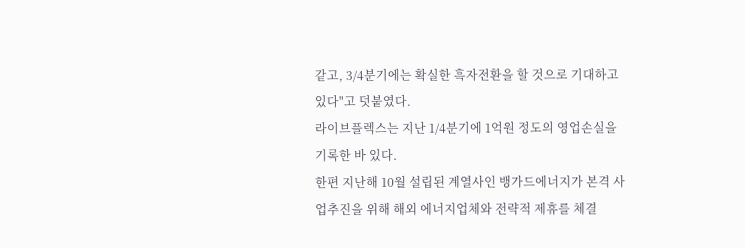같고, 3/4분기에는 확실한 흑자전환을 할 것으로 기대하고 있다"고 덧붙였다.
라이브플렉스는 지난 1/4분기에 1억원 정도의 영업손실을 기록한 바 있다.
한편 지난해 10월 설립된 계열사인 뱅가드에너지가 본격 사업추진을 위해 해외 에너지업체와 전략적 제휴를 체결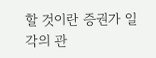할 것이란 증권가 일각의 관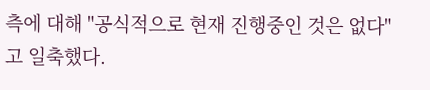측에 대해 "공식적으로 현재 진행중인 것은 없다"고 일축했다.